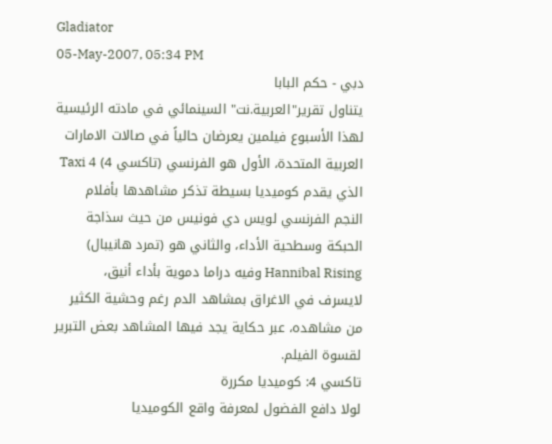Gladiator
05-May-2007, 05:34 PM
دبي - حكم البابا
يتناول تقرير"العربية.نت" السينمائي في مادته الرئيسية لهذا الأسبوع فيلمين يعرضان حالياً في صالات الامارات العربية المتحدة، الأول هو الفرنسي (تاكسي 4) Taxi 4 الذي يقدم كوميديا بسيطة تذكر مشاهدها بأفلام النجم الفرنسي لويس دي فونيس من حيث سذاجة الحبكة وسطحية الأداء، والثاني هو (تمرد هانيبال) Hannibal Rising وفيه دراما دموية بأداء أنيق، لايسرف في الاغراق بمشاهد الدم رغم وحشية الكثير من مشاهده، عبر حكاية يجد فيها المشاهد بعض التبرير لقسوة الفيلم.
تاكسي 4: كوميديا مكررة
لولا دافع الفضول لمعرفة واقع الكوميديا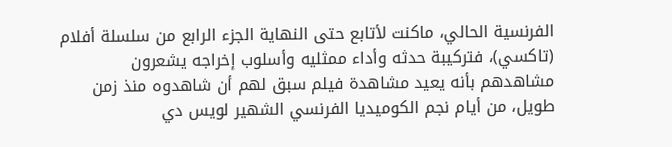الفرنسية الحالي، ماكنت لأتابع حتى النهاية الجزء الرابع من سلسلة أفلام (تاكسي)، فتركيبة حدثه وأداء ممثليه وأسلوب إخراجه يشعرون مشاهدهم بأنه يعيد مشاهدة فيلم سبق لهم أن شاهدوه منذ زمن طويل، من أيام نجم الكوميديا الفرنسي الشهير لويس دي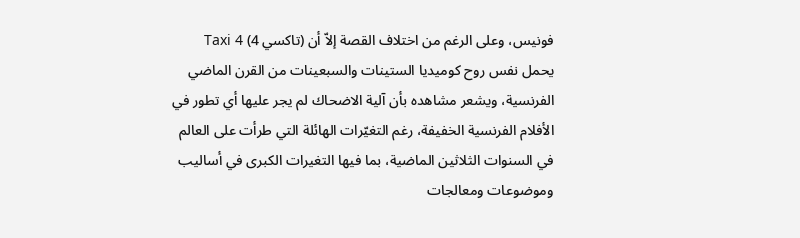فونيس، وعلى الرغم من اختلاف القصة إلاّ أن (تاكسي 4) Taxi 4 يحمل نفس روح كوميديا الستينات والسبعينات من القرن الماضي الفرنسية، ويشعر مشاهده بأن آلية الاضحاك لم يجر عليها أي تطور في الأفلام الفرنسية الخفيفة، رغم التغيّرات الهائلة التي طرأت على العالم في السنوات الثلاثين الماضية، بما فيها التغيرات الكبرى في أساليب وموضوعات ومعالجات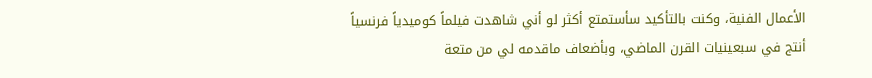الأعمال الفنية، وكنت بالتأكيد سأستمتع أكثر لو أني شاهدت فيلماً كوميدياً فرنسياً أنتج في سبعينيات القرن الماضي، وبأضعاف ماقدمه لي من متعة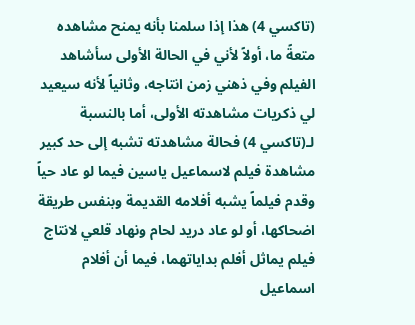(تاكسي 4) هذا إذا سلمنا بأنه يمنح مشاهده متعةً ما، أولاً لأني في الحالة الأولى سأشاهد الفيلم وفي ذهني زمن انتاجه، وثانياً لأنه سيعيد لي ذكريات مشاهدته الأولى، أما بالنسبة لـ(تاكسي 4) فحالة مشاهدته تشبه إلى حد كبير مشاهدة فيلم لاسماعيل ياسين فيما لو عاد حياً وقدم فيلماً يشبه أفلامه القديمة وبنفس طريقة اضحاكها، أو لو عاد دريد لحام ونهاد قلعي لانتاج فيلم يماثل أفلم بداياتهما، فيما أن أفلام اسماعيل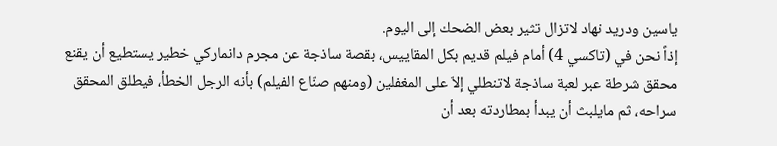ياسين ودريد نهاد لاتزال تثير بعض الضحك إلى اليوم.
إذاً نحن في (تاكسي 4) أمام فيلم قديم بكل المقاييس، بقصة ساذجة عن مجرم دانماركي خطير يستطيع أن يقنع محقق شرطة عبر لعبة ساذجة لاتنطلي إلاّ على المغفلين (ومنهم صنّاع الفيلم) بأنه الرجل الخطأ، فيطلق المحقق سراحه، ثم مايلبث أن يبدأ بمطاردته بعد أن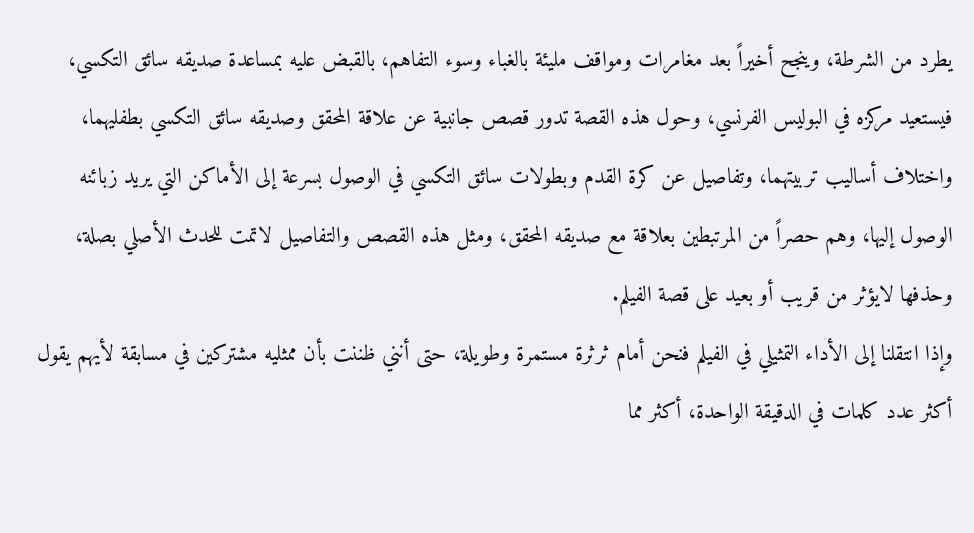يطرد من الشرطة، وينجح أخيراً بعد مغامرات ومواقف مليئة بالغباء وسوء التفاهم، بالقبض عليه بمساعدة صديقه سائق التكسي، فيستعيد مركزه في البوليس الفرنسي، وحول هذه القصة تدور قصص جانبية عن علاقة المحقق وصديقه سائق التكسي بطفليهما، واختلاف أساليب تربيتهما، وتفاصيل عن كرة القدم وبطولات سائق التكسي في الوصول بسرعة إلى الأماكن التي يريد زبائنه الوصول إليها، وهم حصراً من المرتبطين بعلاقة مع صديقه المحقق، ومثل هذه القصص والتفاصيل لاتمت للحدث الأصلي بصلة، وحذفها لايؤثر من قريب أو بعيد على قصة الفيلم.
وإذا انتقلنا إلى الأداء التمثيلي في الفيلم فنحن أمام ثرثرة مستمرة وطويلة، حتى أنني ظننت بأن ممثليه مشتركين في مسابقة لأيهم يقول أكثر عدد كلمات في الدقيقة الواحدة، أكثر مما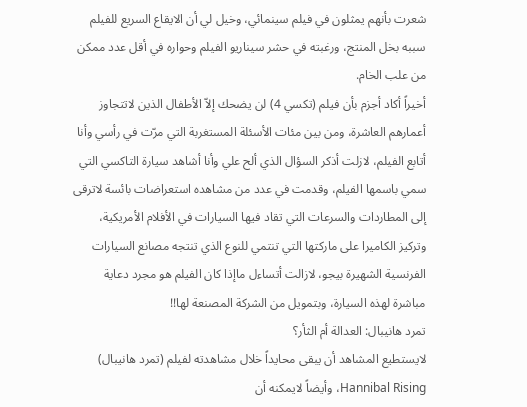شعرت بأنهم يمثلون في فيلم سينمائي، وخيل لي أن الايقاع السريع للفيلم سببه بخل المنتج، ورغبته في حشر سيناريو الفيلم وحواره في أقل عدد ممكن من علب الخام.
أخيراً أكاد أجزم بأن فيلم (تكسي 4) لن يضحك إلاّ الأطفال الذين لاتتجاوز أعمارهم العاشرة، ومن بين مئات الأسئلة المستغربة التي مرّت في رأسي وأنا أتابع الفيلم، لازلت أذكر السؤال الذي ألح علي وأنا أشاهد سيارة التاكسي التي سمي باسمها الفيلم، وقدمت في عدد من مشاهده استعراضات بائسة لاترقى إلى المطاردات والسرعات التي تقاد فيها السيارات في الأفلام الأمريكية، وتركيز الكاميرا على ماركتها التي تنتمي للنوع الذي تنتجه مصانع السيارات الفرنسية الشهيرة بيجو، لازالت أتساءل ماإذا كان الفيلم هو مجرد دعاية مباشرة لهذه السيارة، وبتمويل من الشركة المصنعة لها!!
تمرد هانيبال: العدالة أم الثأر؟
لايستطيع المشاهد أن يبقى محايداً خلال مشاهدته لفيلم (تمرد هانيبال) Hannibal Rising، وأيضاً لايمكنه أن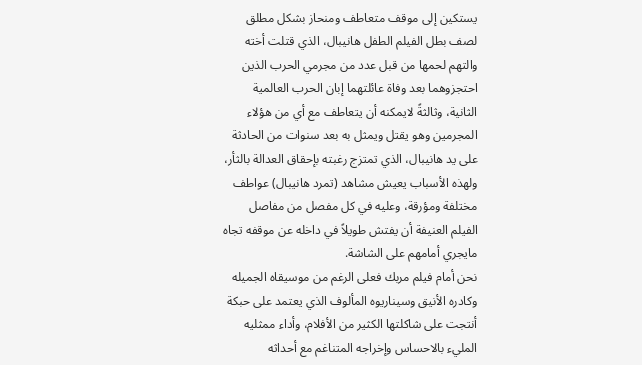يستكين إلى موقف متعاطف ومنحاز بشكل مطلق لصف بطل الفيلم الطفل هانيبال، الذي قتلت أخته والتهم لحمها من قبل عدد من مجرمي الحرب الذين احتجزوهما بعد وفاة عائلتهما إبان الحرب العالمية الثانية، وثالثةً لايمكنه أن يتعاطف مع أي من هؤلاء المجرمين وهو يقتل ويمثل به بعد سنوات من الحادثة على يد هانيبال، الذي تمتزج رغبته بإحقاق العدالة بالثأر، ولهذه الأسباب يعيش مشاهد (تمرد هانيبال) عواطف مختلفة ومؤرقة، وعليه في كل مفصل من مفاصل الفيلم العنيفة أن يفتش طويلاً في داخله عن موقفه تجاه مايجري أمامهم على الشاشة.
نحن أمام فيلم مربك فعلى الرغم من موسيقاه الجميله وكادره الأنيق وسيناريوه المألوف الذي يعتمد على حبكة أنتجت على شاكلتها الكثير من الأفلام، وأداء ممثليه المليء بالاحساس وإخراجه المتناغم مع أحداثه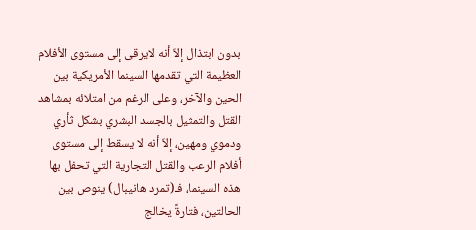بدون ابتذال إلاّ أنه لايرقى إلى مستوى الأفلام العظيمة التي تقدمها السينما الأمريكية بين الحين والآخر، وعلى الرغم من امتلائه بمشاهد القتل والتمثيل بالجسد البشري بشكل ثأري ودموي ومهين، إلاّ أنه لا يسقط إلى مستوى أفلام الرعب والقتل التجارية التي تحفل بها هذه السينما، فـ(تمرد هانيبال) ينوص بين الحالتين، فتارةً يخالج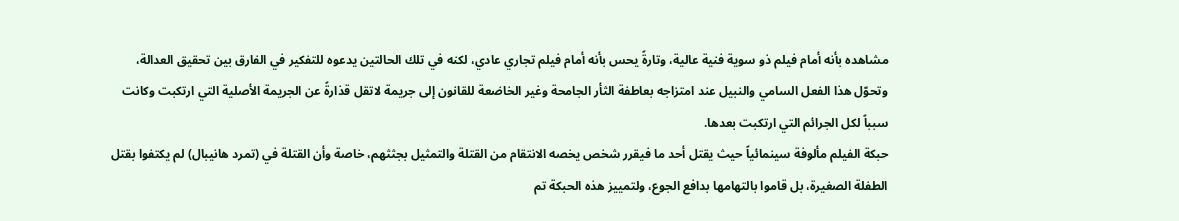مشاهده بأنه أمام فيلم ذو سوية فنية عالية، وتارةً يحس بأنه أمام فيلم تجاري عادي، لكنه في تلك الحالتين يدعوه للتفكير في الفارق بين تحقيق العدالة، وتحوّل هذا الفعل السامي والنبيل عند امتزاجه بعاطفة الثأر الجامحة وغير الخاضعة للقانون إلى جريمة لاتقل قذارةً عن الجريمة الأصلية التي ارتكبت وكانت سبباً لكل الجرائم التي ارتكبت بعدها.
حبكة الفيلم مألوفة سينمائياً حيث يقتل أحد ما فيقرر شخص يخصه الانتقام من القتلة والتمثيل بجثثهم، خاصة وأن القتلة في (تمرد هانيبال) لم يكتفوا بقتل الطفلة الصغيرة، بل قاموا بالتهامها بدافع الجوع، ولتمييز هذه الحبكة تم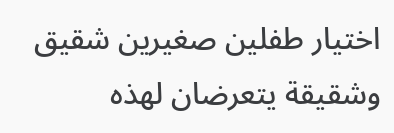اختيار طفلين صغيرين شقيق وشقيقة يتعرضان لهذه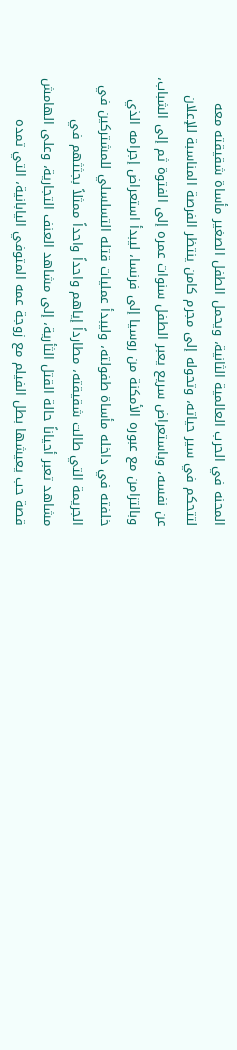المحنه في الحرب العالمية الثانية، ويحمل الطفل الصغير مأساة شقيقته معه لتتحكم في سير حياته، وتحوله إلى مجرم كامن ينتظر الفرصة المناسبة للإعلان عن نفسه، وباستعراض سريع يعبر الطفل سنوات عمره إلى الفتوة ثم إلى الشباب، وبالتزامن مع عبوره الأمكنة من روسيا إلى فرنسا، ليبدأ استعراض إجرامه الذي خلفته في داخله مأساة طفولته، وليبدأ عمليات قتله التسلسلي للمشتركين في الجريمة التي طالت شقيقته، مطارداً إياهم واحداً واحداً ممثلاً بجثثهم في مشاهد تعبر أحياناً حالة القتل الثأرية، إلى مشاهد العنف التجارية، وعلى الهامش قصة حب يعيشها بطل الفيلم مع زوجة عمه المتوفي اليابانية، التي تمده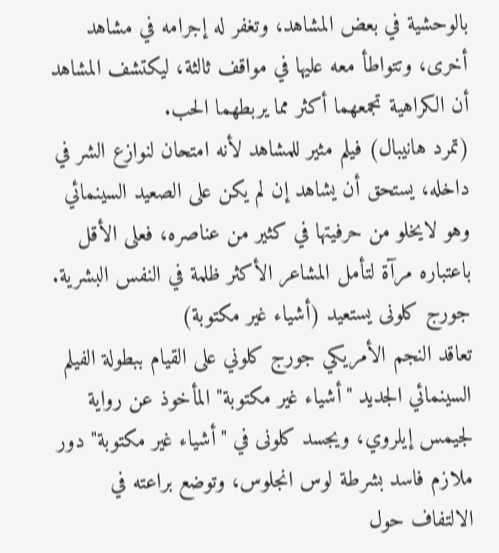بالوحشية في بعض المشاهد، وتغفر له إجرامه في مشاهد أخرى، وتتواطأ معه عليها في مواقف ثالثة، ليكتشف المشاهد أن الكراهية تجمعهما أكثر مما يربطهما الحب.
(تمرد هانيبال) فيلم مثير للمشاهد لأنه امتحان لنوازع الشر في داخله، يستحق أن يشاهد إن لم يكن على الصعيد السينمائي وهو لايخلو من حرفيتها في كثير من عناصره، فعلى الأقل باعتباره مرآة لتأمل المشاعر الأكثر ظلمة في النفس البشرية.
جورج كلونى يستعيد (أشياء غير مكتوبة)
تعاقد النجم الأمريكي جورج كلوني على القيام ببطولة الفيلم السينمائي الجديد "أشياء غير مكتوبة" المأخوذ عن رواية لجيمس إيلروي، ويجسد كلونى في "أشياء غير مكتوبة" دور ملازم فاسد بشرطة لوس انجلوس، وتوضع براعته في الالتفاف حول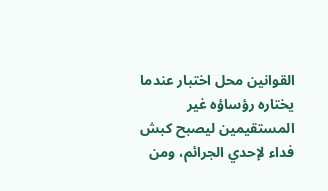القوانين محل اختبار عندما يختاره رؤساؤه غير المستقيمين ليصبح كبش فداء لإحدي الجرائم، ومن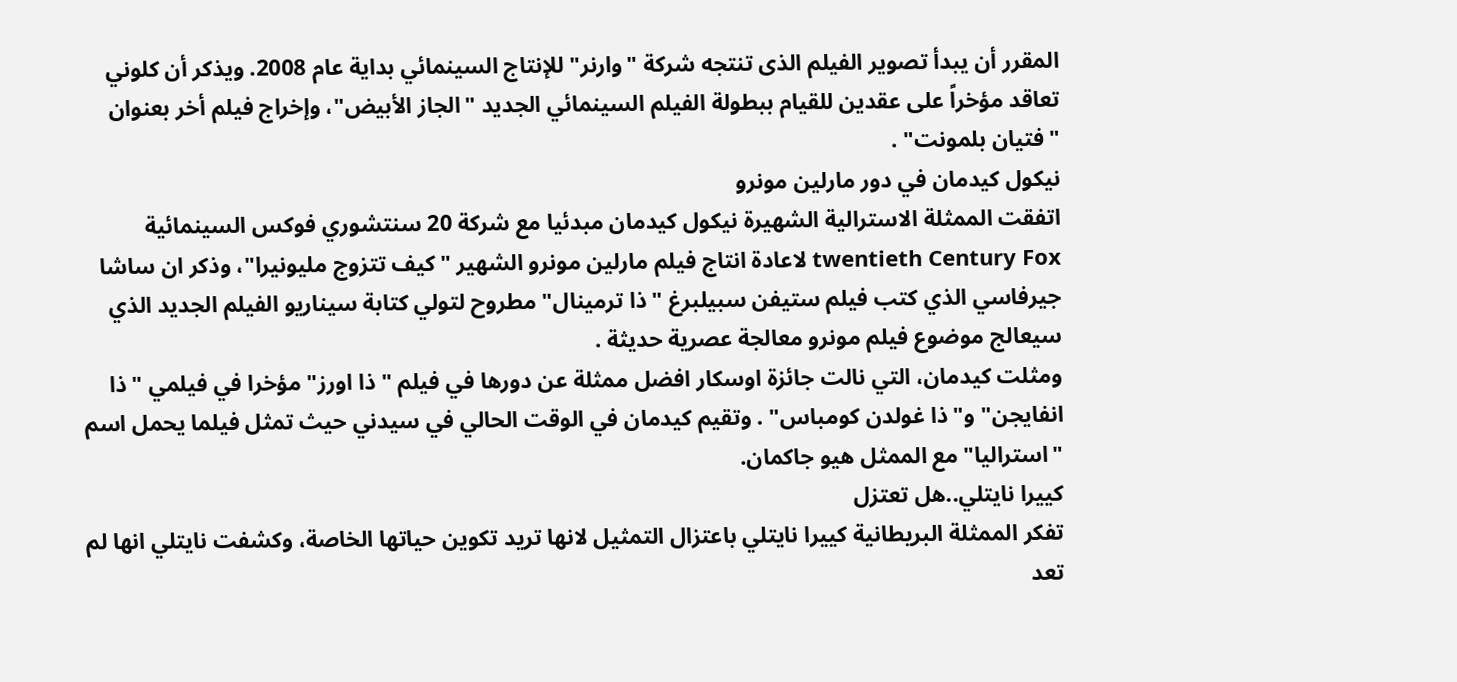المقرر أن يبدأ تصوير الفيلم الذى تنتجه شركة "وارنر" للإنتاج السينمائي بداية عام 2008. ويذكر أن كلوني تعاقد مؤخراً على عقدين للقيام ببطولة الفيلم السينمائي الجديد "الجاز الأبيض"، وإخراج فيلم أخر بعنوان "فتيان بلمونت" .
نيكول كيدمان في دور مارلين مونرو
اتفقت الممثلة الاسترالية الشهيرة نيكول كيدمان مبدئيا مع شركة 20 سنتشوري فوكس السينمائية twentieth Century Fox لاعادة انتاج فيلم مارلين مونرو الشهير "كيف تتزوج مليونيرا"، وذكر ان ساشا جيرفاسي الذي كتب فيلم ستيفن سبيلبرغ "ذا ترمينال" مطروح لتولي كتابة سيناريو الفيلم الجديد الذي سيعالج موضوع فيلم مونرو معالجة عصرية حديثة .
ومثلت كيدمان، التي نالت جائزة اوسكار افضل ممثلة عن دورها في فيلم "ذا اورز" مؤخرا في فيلمي "ذا انفايجن" و"ذا غولدن كومباس" . وتقيم كيدمان في الوقت الحالي في سيدني حيث تمثل فيلما يحمل اسم "استراليا" مع الممثل هيو جاكمان.
كييرا نايتلي..هل تعتزل
تفكر الممثلة البريطانية كييرا نايتلي باعتزال التمثيل لانها تريد تكوين حياتها الخاصة، وكشفت نايتلي انها لم تعد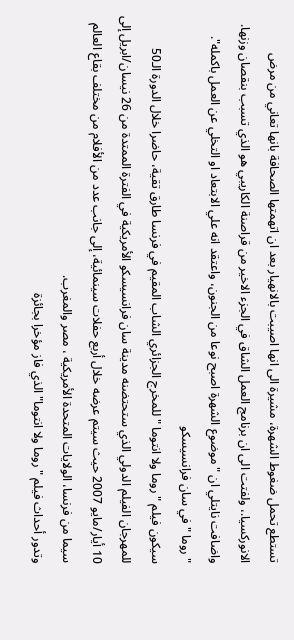تستطع تحمل ضغوط الشهرة، مشيرة الى انها اصيبت بالانهيار بعد ان اتهمتها الصحافة بانها تعاني من مرض الانوركسيا.، ولفتت الى ان برنامج العمل الشاق في الجزء الاخير من قراصنة الكاريبي هو الذي تسبب بنقصان وزنها.
واضافت نايتلي ان "موضوع الشهرة اصبح نوعا من الجنون، واعتقد انه علي الابتعاد او التخلي عن العمل باكمله".
"روما " في سان فرانسيسكو
سيكون فيلم "روما ولا انتوما " للمخرج الجزائري الشاب المقيم في فرنسا طارق تقية، حاضرا خلال الدورة الـ50 للمهرجان الفيلم الدولي الذي ستحتضنه مدينة سان فرانسيسكو الأمريكية في الفترة الممتدة من 26 نيسان/ابريل إلى 10 أيار/مايو 2007 حيث سيتم عرضه خلال أربع حفلات سينمائية، إلى جانب عدد من الأفلام من مختلف بقاع العالم سيما من فرنسا، الولايات المتحدة الأمريكية ، مصر والمغرب.
وتدور أحداث فيلم "روما ولا انتوما" الذي فاز مؤخرا بجائزة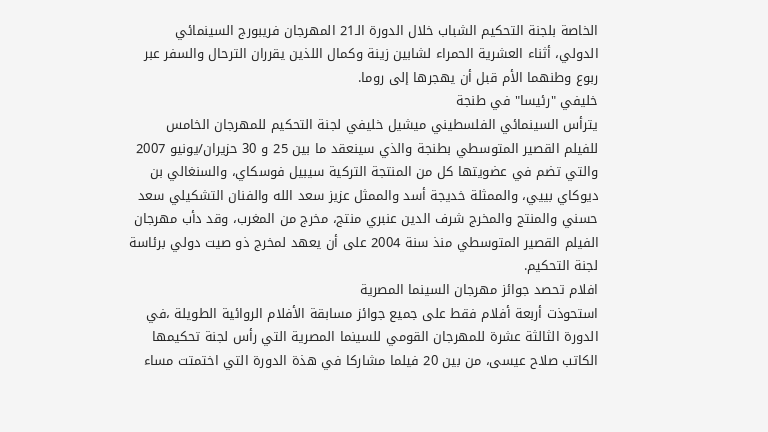الخاصة بلجنة التحكيم الشباب خلال الدورة الـ21 المهرجان فريبورج السينمائي الدولي، أثناء العشرية الحمراء لشابين زينة وكمال اللذين يقرران الترحال والسفر عبر ربوع وطنهما الأم قبل أن يهجرها إلى روما.
خليفي "رئيسا" في طنجة
يترأس السينمائي الفلسطيني ميشيل خليفي لجنة التحكيم للمهرجان الخامس للفيلم القصير المتوسطي بطنجة والذي سينعقد ما بين 25 و 30 حزيران/يونيو 2007 والتي تضم في عضويتها كل من المنتجة التركية سيبيل فوسكاي، والسنغالي بن ديوكاي بييي، والممثلة خديجة أسد والممثل عزيز سعد الله والفنان التشكيلي سعد حسني والمنتج والمخرج شرف الدين عنبري منتج، مخرج من المغرب، وقد دأب مهرجان الفيلم القصير المتوسطي منذ سنة 2004 على أن يعهد لمخرج ذو صيت دولي برئاسة لجنة التحكيم.
افلام تحصد جوائز مهرجان السينما المصرية
استحوذت أربعة أفلام فقط على جميع جوائز مسابقة الأفلام الروائية الطويلة ،في الدورة الثالثة عشرة للمهرجان القومي للسينما المصرية التي رأس لجنة تحكيمها الكاتب صلاح عيسى، من بين 20 فيلما مشاركا في هذة الدورة التي اختمتت مساء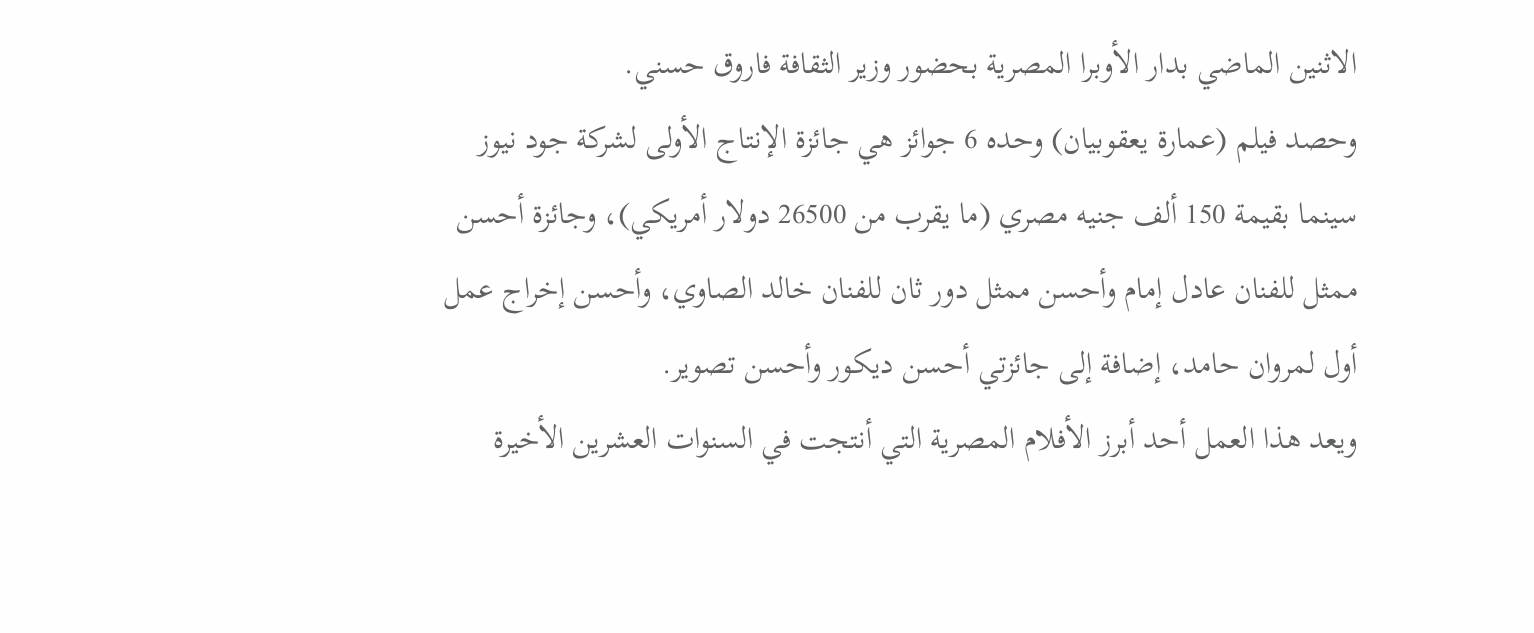الاثنين الماضي بدار الأوبرا المصرية بحضور وزير الثقافة فاروق حسني.
وحصد فيلم (عمارة يعقوبيان) وحده 6 جوائز هي جائزة الإنتاج الأولى لشركة جود نيوز سينما بقيمة 150 ألف جنيه مصري (ما يقرب من 26500 دولار أمريكي)، وجائزة أحسن ممثل للفنان عادل إمام وأحسن ممثل دور ثان للفنان خالد الصاوي، وأحسن إخراج عمل أول لمروان حامد، إضافة إلى جائزتي أحسن ديكور وأحسن تصوير.
ويعد هذا العمل أحد أبرز الأفلام المصرية التي أنتجت في السنوات العشرين الأخيرة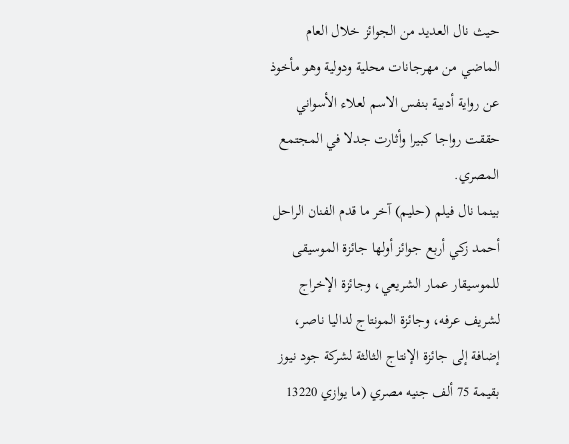حيث نال العديد من الجوائز خلال العام الماضي من مهرجانات محلية ودولية وهو مأخوذ عن رواية أدبية بنفس الاسم لعلاء الأسواني حققت رواجا كبيرا وأثارت جدلا في المجتمع المصري.
بينما نال فيلم (حليم) آخر ما قدم الفنان الراحل أحمد زكي أربع جوائز أولها جائزة الموسيقى للموسيقار عمار الشريعي، وجائزة الإخراج لشريف عرفه، وجائزة المونتاج لداليا ناصر، إضافة إلى جائزة الإنتاج الثالثة لشركة جود نيوز بقيمة 75 ألف جنيه مصري (ما يوازي 13220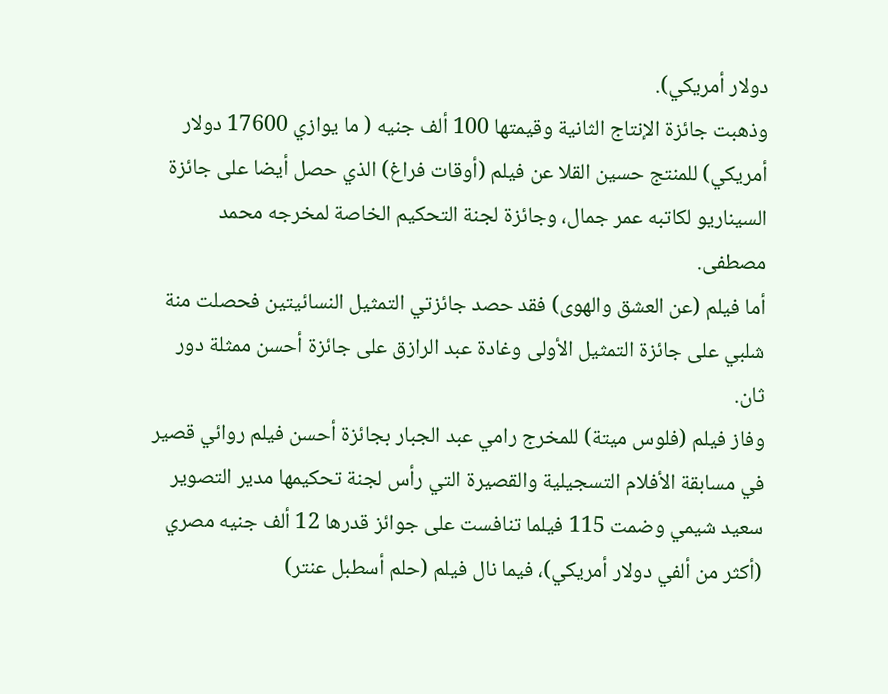دولار أمريكي).
وذهبت جائزة الإنتاج الثانية وقيمتها 100 ألف جنيه ( ما يوازي 17600 دولار أمريكي) للمنتج حسين القلا عن فيلم (أوقات فراغ) الذي حصل أيضا على جائزة السيناريو لكاتبه عمر جمال، وجائزة لجنة التحكيم الخاصة لمخرجه محمد مصطفى.
أما فيلم (عن العشق والهوى) فقد حصد جائزتي التمثيل النسائيتين فحصلت منة شلبي على جائزة التمثيل الأولى وغادة عبد الرازق على جائزة أحسن ممثلة دور ثان.
وفاز فيلم (فلوس ميتة) للمخرج رامي عبد الجبار بجائزة أحسن فيلم روائي قصير في مسابقة الأفلام التسجيلية والقصيرة التي رأس لجنة تحكيمها مدير التصوير سعيد شيمي وضمت 115 فيلما تنافست على جوائز قدرها 12 ألف جنيه مصري (أكثر من ألفي دولار أمريكي)، فيما نال فيلم (حلم أسطبل عنتر)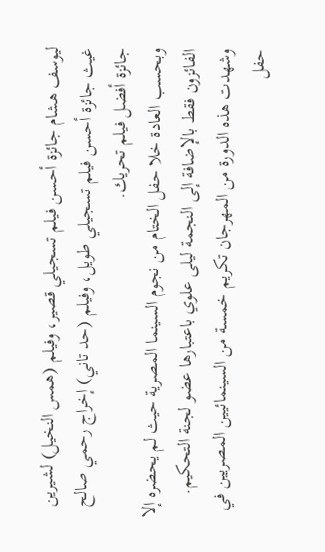ليوسف هشام جائزة أحسن فيلم تسجيلي قصير، وفيلم (همس النخيل) لشيرين غيث جائزة أحسن فيلم تسجيلي طويل، وفيلم (حد تاني) إخراج رحمي صالح جائزة أفضل فيلم تحريك.
وبحسب العادة خلا حفل الختام من نجوم السينما المصرية حيث لم يحضره إلا الفائزون فقط بالإضافة إلى النجمة ليلى علوي باعتبارها عضو لجنة التحكيم.
وشهدت هذه الدورة من المهرجان تكريم خمسة من السينمائيين المصريين في حفل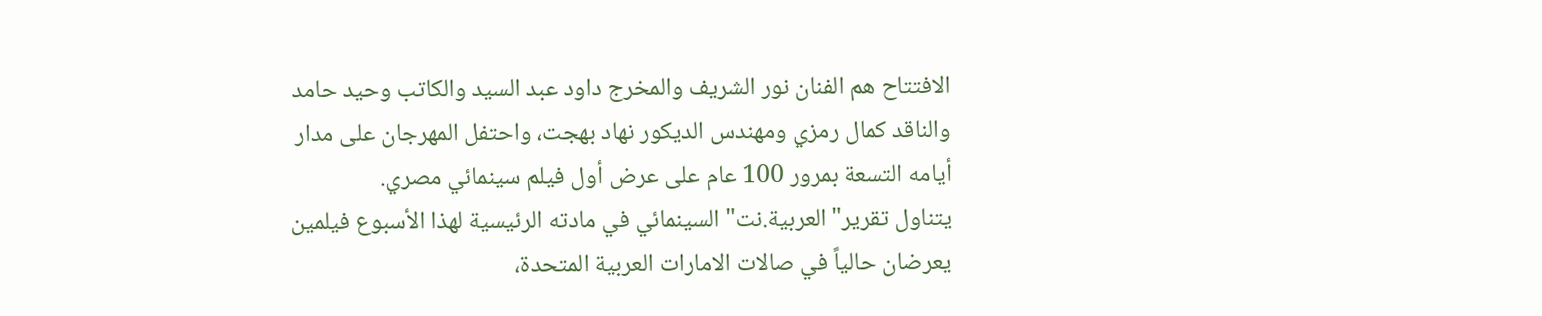الافتتاح هم الفنان نور الشريف والمخرج داود عبد السيد والكاتب وحيد حامد والناقد كمال رمزي ومهندس الديكور نهاد بهجت، واحتفل المهرجان على مدار أيامه التسعة بمرور 100 عام على عرض أول فيلم سينمائي مصري.
يتناول تقرير"العربية.نت" السينمائي في مادته الرئيسية لهذا الأسبوع فيلمين يعرضان حالياً في صالات الامارات العربية المتحدة،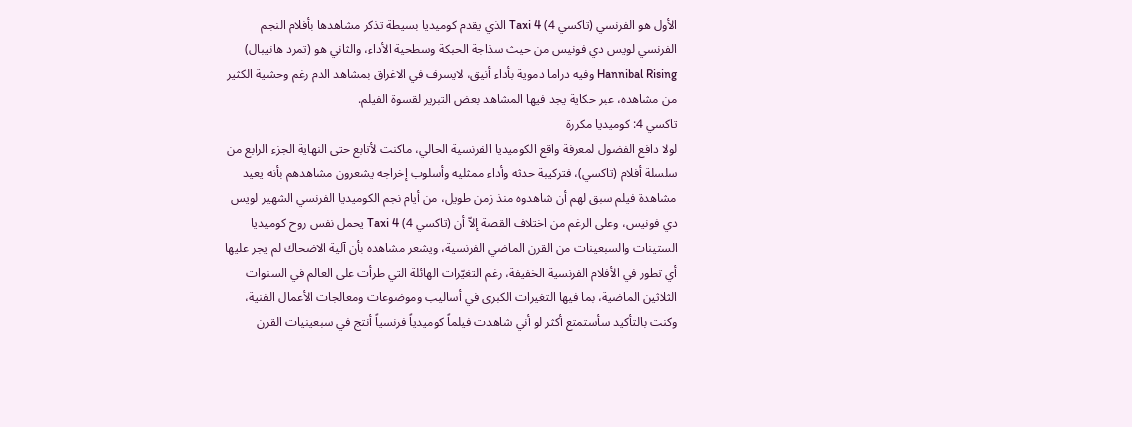الأول هو الفرنسي (تاكسي 4) Taxi 4 الذي يقدم كوميديا بسيطة تذكر مشاهدها بأفلام النجم الفرنسي لويس دي فونيس من حيث سذاجة الحبكة وسطحية الأداء، والثاني هو (تمرد هانيبال) Hannibal Rising وفيه دراما دموية بأداء أنيق، لايسرف في الاغراق بمشاهد الدم رغم وحشية الكثير من مشاهده، عبر حكاية يجد فيها المشاهد بعض التبرير لقسوة الفيلم.
تاكسي 4: كوميديا مكررة
لولا دافع الفضول لمعرفة واقع الكوميديا الفرنسية الحالي، ماكنت لأتابع حتى النهاية الجزء الرابع من سلسلة أفلام (تاكسي)، فتركيبة حدثه وأداء ممثليه وأسلوب إخراجه يشعرون مشاهدهم بأنه يعيد مشاهدة فيلم سبق لهم أن شاهدوه منذ زمن طويل، من أيام نجم الكوميديا الفرنسي الشهير لويس دي فونيس، وعلى الرغم من اختلاف القصة إلاّ أن (تاكسي 4) Taxi 4 يحمل نفس روح كوميديا الستينات والسبعينات من القرن الماضي الفرنسية، ويشعر مشاهده بأن آلية الاضحاك لم يجر عليها أي تطور في الأفلام الفرنسية الخفيفة، رغم التغيّرات الهائلة التي طرأت على العالم في السنوات الثلاثين الماضية، بما فيها التغيرات الكبرى في أساليب وموضوعات ومعالجات الأعمال الفنية، وكنت بالتأكيد سأستمتع أكثر لو أني شاهدت فيلماً كوميدياً فرنسياً أنتج في سبعينيات القرن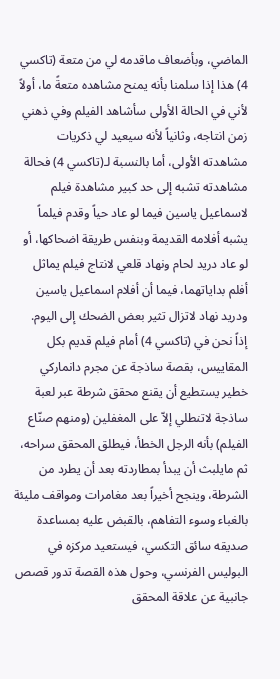الماضي، وبأضعاف ماقدمه لي من متعة (تاكسي 4) هذا إذا سلمنا بأنه يمنح مشاهده متعةً ما، أولاً لأني في الحالة الأولى سأشاهد الفيلم وفي ذهني زمن انتاجه، وثانياً لأنه سيعيد لي ذكريات مشاهدته الأولى، أما بالنسبة لـ(تاكسي 4) فحالة مشاهدته تشبه إلى حد كبير مشاهدة فيلم لاسماعيل ياسين فيما لو عاد حياً وقدم فيلماً يشبه أفلامه القديمة وبنفس طريقة اضحاكها، أو لو عاد دريد لحام ونهاد قلعي لانتاج فيلم يماثل أفلم بداياتهما، فيما أن أفلام اسماعيل ياسين ودريد نهاد لاتزال تثير بعض الضحك إلى اليوم.
إذاً نحن في (تاكسي 4) أمام فيلم قديم بكل المقاييس، بقصة ساذجة عن مجرم دانماركي خطير يستطيع أن يقنع محقق شرطة عبر لعبة ساذجة لاتنطلي إلاّ على المغفلين (ومنهم صنّاع الفيلم) بأنه الرجل الخطأ، فيطلق المحقق سراحه، ثم مايلبث أن يبدأ بمطاردته بعد أن يطرد من الشرطة، وينجح أخيراً بعد مغامرات ومواقف مليئة بالغباء وسوء التفاهم، بالقبض عليه بمساعدة صديقه سائق التكسي، فيستعيد مركزه في البوليس الفرنسي، وحول هذه القصة تدور قصص جانبية عن علاقة المحقق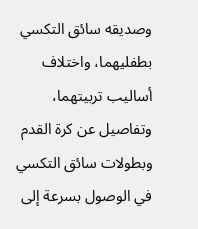وصديقه سائق التكسي بطفليهما، واختلاف أساليب تربيتهما، وتفاصيل عن كرة القدم وبطولات سائق التكسي في الوصول بسرعة إلى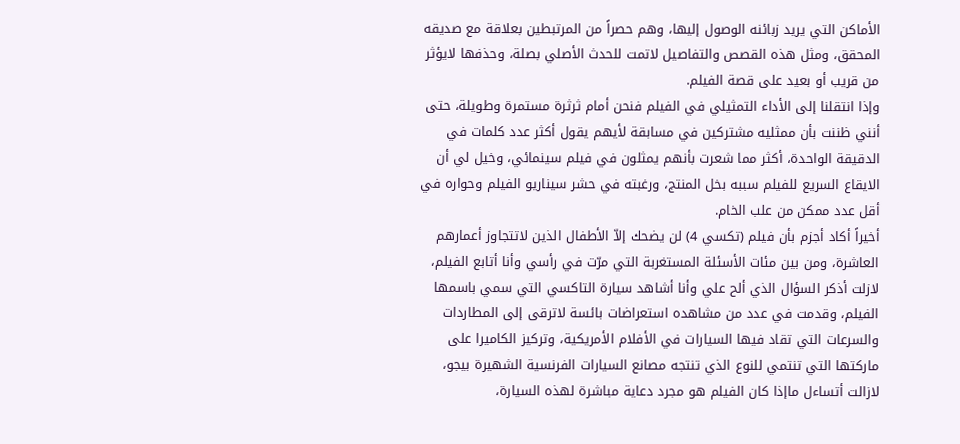الأماكن التي يريد زبائنه الوصول إليها، وهم حصراً من المرتبطين بعلاقة مع صديقه المحقق، ومثل هذه القصص والتفاصيل لاتمت للحدث الأصلي بصلة، وحذفها لايؤثر من قريب أو بعيد على قصة الفيلم.
وإذا انتقلنا إلى الأداء التمثيلي في الفيلم فنحن أمام ثرثرة مستمرة وطويلة، حتى أنني ظننت بأن ممثليه مشتركين في مسابقة لأيهم يقول أكثر عدد كلمات في الدقيقة الواحدة، أكثر مما شعرت بأنهم يمثلون في فيلم سينمائي، وخيل لي أن الايقاع السريع للفيلم سببه بخل المنتج، ورغبته في حشر سيناريو الفيلم وحواره في أقل عدد ممكن من علب الخام.
أخيراً أكاد أجزم بأن فيلم (تكسي 4) لن يضحك إلاّ الأطفال الذين لاتتجاوز أعمارهم العاشرة، ومن بين مئات الأسئلة المستغربة التي مرّت في رأسي وأنا أتابع الفيلم، لازلت أذكر السؤال الذي ألح علي وأنا أشاهد سيارة التاكسي التي سمي باسمها الفيلم، وقدمت في عدد من مشاهده استعراضات بائسة لاترقى إلى المطاردات والسرعات التي تقاد فيها السيارات في الأفلام الأمريكية، وتركيز الكاميرا على ماركتها التي تنتمي للنوع الذي تنتجه مصانع السيارات الفرنسية الشهيرة بيجو، لازالت أتساءل ماإذا كان الفيلم هو مجرد دعاية مباشرة لهذه السيارة،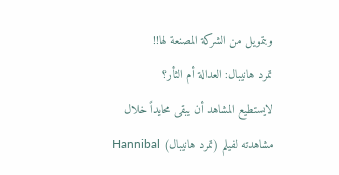وبتمويل من الشركة المصنعة لها!!
تمرد هانيبال: العدالة أم الثأر؟
لايستطيع المشاهد أن يبقى محايداً خلال مشاهدته لفيلم (تمرد هانيبال) Hannibal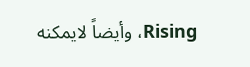Rising، وأيضاً لايمكنه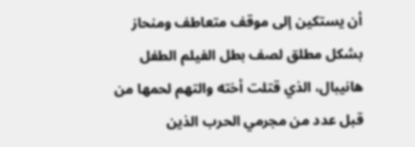أن يستكين إلى موقف متعاطف ومنحاز بشكل مطلق لصف بطل الفيلم الطفل هانيبال، الذي قتلت أخته والتهم لحمها من قبل عدد من مجرمي الحرب الذين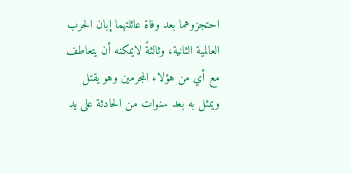احتجزوهما بعد وفاة عائلتهما إبان الحرب العالمية الثانية، وثالثةً لايمكنه أن يتعاطف مع أي من هؤلاء المجرمين وهو يقتل ويمثل به بعد سنوات من الحادثة على يد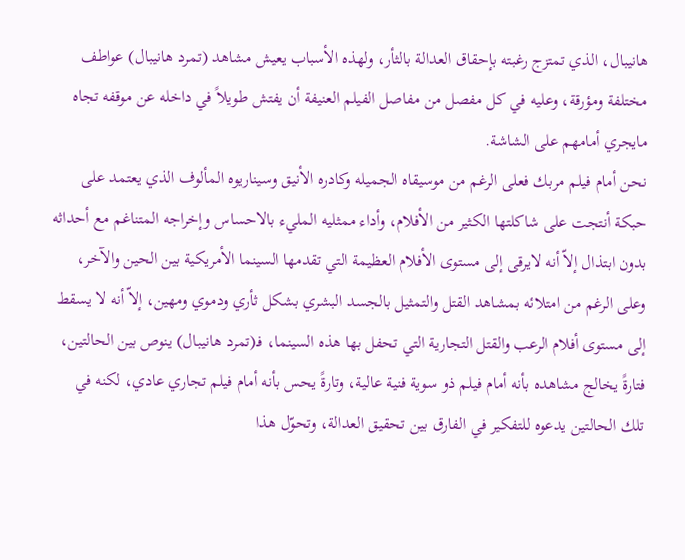هانيبال، الذي تمتزج رغبته بإحقاق العدالة بالثأر، ولهذه الأسباب يعيش مشاهد (تمرد هانيبال) عواطف مختلفة ومؤرقة، وعليه في كل مفصل من مفاصل الفيلم العنيفة أن يفتش طويلاً في داخله عن موقفه تجاه مايجري أمامهم على الشاشة.
نحن أمام فيلم مربك فعلى الرغم من موسيقاه الجميله وكادره الأنيق وسيناريوه المألوف الذي يعتمد على حبكة أنتجت على شاكلتها الكثير من الأفلام، وأداء ممثليه المليء بالاحساس وإخراجه المتناغم مع أحداثه بدون ابتذال إلاّ أنه لايرقى إلى مستوى الأفلام العظيمة التي تقدمها السينما الأمريكية بين الحين والآخر، وعلى الرغم من امتلائه بمشاهد القتل والتمثيل بالجسد البشري بشكل ثأري ودموي ومهين، إلاّ أنه لا يسقط إلى مستوى أفلام الرعب والقتل التجارية التي تحفل بها هذه السينما، فـ(تمرد هانيبال) ينوص بين الحالتين، فتارةً يخالج مشاهده بأنه أمام فيلم ذو سوية فنية عالية، وتارةً يحس بأنه أمام فيلم تجاري عادي، لكنه في تلك الحالتين يدعوه للتفكير في الفارق بين تحقيق العدالة، وتحوّل هذا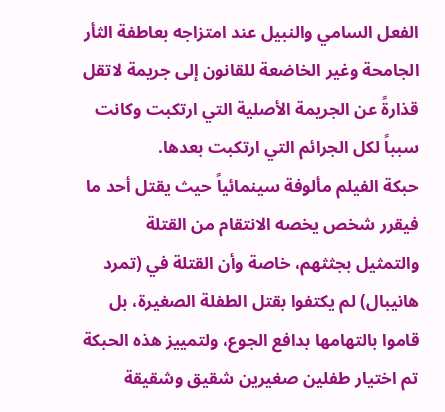الفعل السامي والنبيل عند امتزاجه بعاطفة الثأر الجامحة وغير الخاضعة للقانون إلى جريمة لاتقل قذارةً عن الجريمة الأصلية التي ارتكبت وكانت سبباً لكل الجرائم التي ارتكبت بعدها.
حبكة الفيلم مألوفة سينمائياً حيث يقتل أحد ما فيقرر شخص يخصه الانتقام من القتلة والتمثيل بجثثهم، خاصة وأن القتلة في (تمرد هانيبال) لم يكتفوا بقتل الطفلة الصغيرة، بل قاموا بالتهامها بدافع الجوع، ولتمييز هذه الحبكة تم اختيار طفلين صغيرين شقيق وشقيقة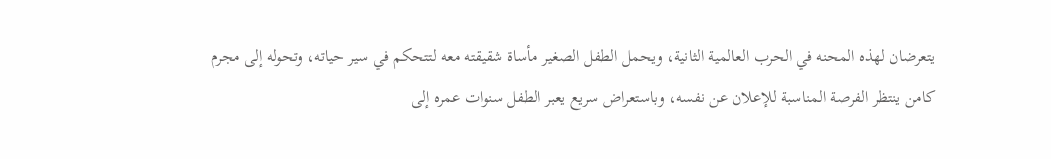يتعرضان لهذه المحنه في الحرب العالمية الثانية، ويحمل الطفل الصغير مأساة شقيقته معه لتتحكم في سير حياته، وتحوله إلى مجرم كامن ينتظر الفرصة المناسبة للإعلان عن نفسه، وباستعراض سريع يعبر الطفل سنوات عمره إلى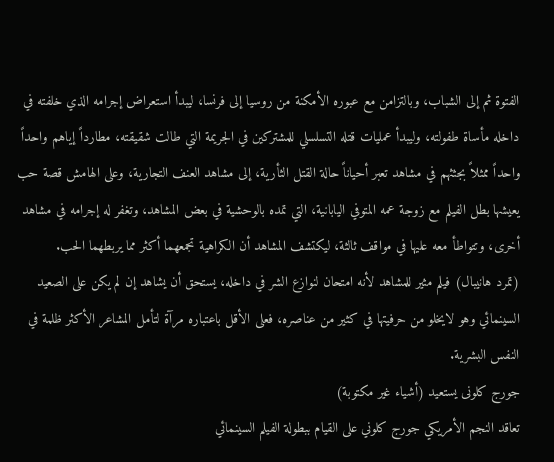الفتوة ثم إلى الشباب، وبالتزامن مع عبوره الأمكنة من روسيا إلى فرنسا، ليبدأ استعراض إجرامه الذي خلفته في داخله مأساة طفولته، وليبدأ عمليات قتله التسلسلي للمشتركين في الجريمة التي طالت شقيقته، مطارداً إياهم واحداً واحداً ممثلاً بجثثهم في مشاهد تعبر أحياناً حالة القتل الثأرية، إلى مشاهد العنف التجارية، وعلى الهامش قصة حب يعيشها بطل الفيلم مع زوجة عمه المتوفي اليابانية، التي تمده بالوحشية في بعض المشاهد، وتغفر له إجرامه في مشاهد أخرى، وتتواطأ معه عليها في مواقف ثالثة، ليكتشف المشاهد أن الكراهية تجمعهما أكثر مما يربطهما الحب.
(تمرد هانيبال) فيلم مثير للمشاهد لأنه امتحان لنوازع الشر في داخله، يستحق أن يشاهد إن لم يكن على الصعيد السينمائي وهو لايخلو من حرفيتها في كثير من عناصره، فعلى الأقل باعتباره مرآة لتأمل المشاعر الأكثر ظلمة في النفس البشرية.
جورج كلونى يستعيد (أشياء غير مكتوبة)
تعاقد النجم الأمريكي جورج كلوني على القيام ببطولة الفيلم السينمائي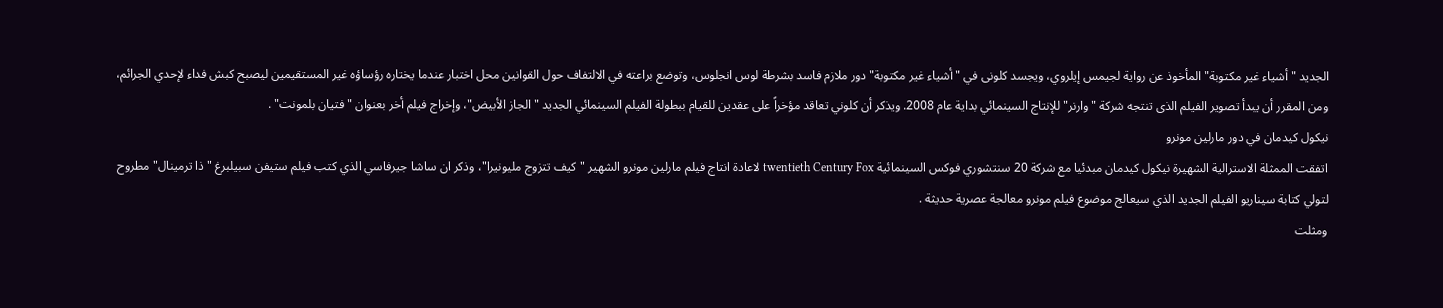الجديد "أشياء غير مكتوبة" المأخوذ عن رواية لجيمس إيلروي، ويجسد كلونى في "أشياء غير مكتوبة" دور ملازم فاسد بشرطة لوس انجلوس، وتوضع براعته في الالتفاف حول القوانين محل اختبار عندما يختاره رؤساؤه غير المستقيمين ليصبح كبش فداء لإحدي الجرائم، ومن المقرر أن يبدأ تصوير الفيلم الذى تنتجه شركة "وارنر" للإنتاج السينمائي بداية عام 2008. ويذكر أن كلوني تعاقد مؤخراً على عقدين للقيام ببطولة الفيلم السينمائي الجديد "الجاز الأبيض"، وإخراج فيلم أخر بعنوان "فتيان بلمونت" .
نيكول كيدمان في دور مارلين مونرو
اتفقت الممثلة الاسترالية الشهيرة نيكول كيدمان مبدئيا مع شركة 20 سنتشوري فوكس السينمائية twentieth Century Fox لاعادة انتاج فيلم مارلين مونرو الشهير "كيف تتزوج مليونيرا"، وذكر ان ساشا جيرفاسي الذي كتب فيلم ستيفن سبيلبرغ "ذا ترمينال" مطروح لتولي كتابة سيناريو الفيلم الجديد الذي سيعالج موضوع فيلم مونرو معالجة عصرية حديثة .
ومثلت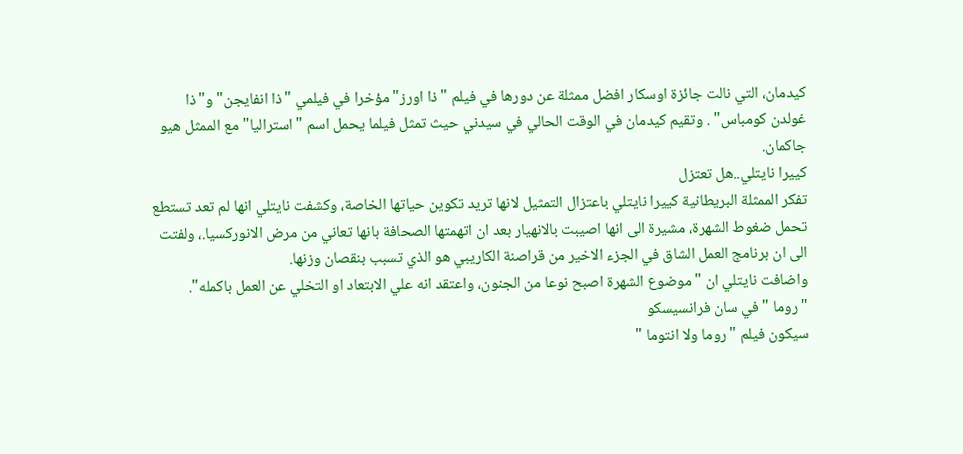كيدمان، التي نالت جائزة اوسكار افضل ممثلة عن دورها في فيلم "ذا اورز" مؤخرا في فيلمي "ذا انفايجن" و"ذا غولدن كومباس" . وتقيم كيدمان في الوقت الحالي في سيدني حيث تمثل فيلما يحمل اسم "استراليا" مع الممثل هيو جاكمان.
كييرا نايتلي..هل تعتزل
تفكر الممثلة البريطانية كييرا نايتلي باعتزال التمثيل لانها تريد تكوين حياتها الخاصة، وكشفت نايتلي انها لم تعد تستطع تحمل ضغوط الشهرة، مشيرة الى انها اصيبت بالانهيار بعد ان اتهمتها الصحافة بانها تعاني من مرض الانوركسيا.، ولفتت الى ان برنامج العمل الشاق في الجزء الاخير من قراصنة الكاريبي هو الذي تسبب بنقصان وزنها.
واضافت نايتلي ان "موضوع الشهرة اصبح نوعا من الجنون، واعتقد انه علي الابتعاد او التخلي عن العمل باكمله".
"روما " في سان فرانسيسكو
سيكون فيلم "روما ولا انتوما "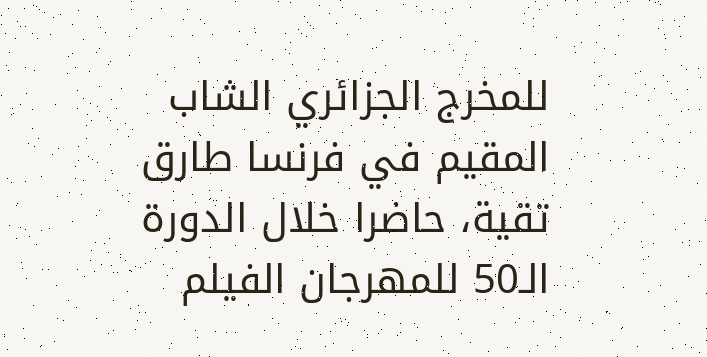للمخرج الجزائري الشاب المقيم في فرنسا طارق تقية، حاضرا خلال الدورة الـ50 للمهرجان الفيلم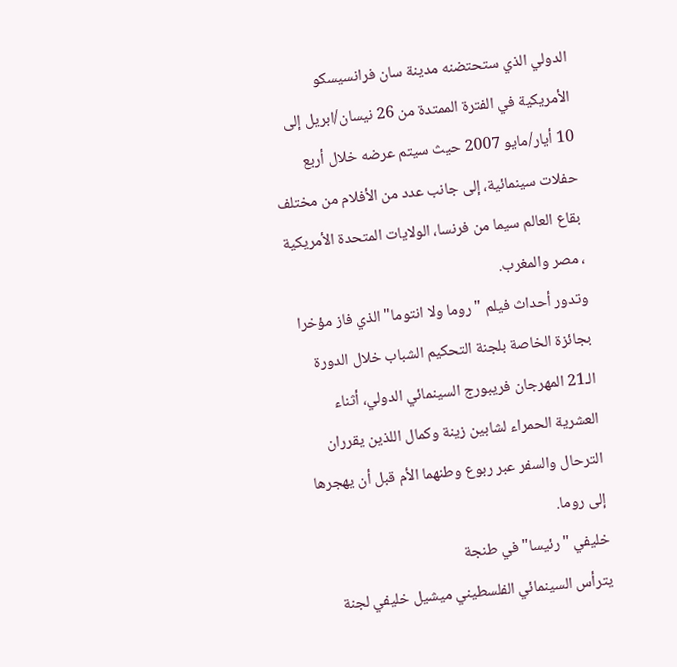الدولي الذي ستحتضنه مدينة سان فرانسيسكو الأمريكية في الفترة الممتدة من 26 نيسان/ابريل إلى 10 أيار/مايو 2007 حيث سيتم عرضه خلال أربع حفلات سينمائية، إلى جانب عدد من الأفلام من مختلف بقاع العالم سيما من فرنسا، الولايات المتحدة الأمريكية ، مصر والمغرب.
وتدور أحداث فيلم "روما ولا انتوما" الذي فاز مؤخرا بجائزة الخاصة بلجنة التحكيم الشباب خلال الدورة الـ21 المهرجان فريبورج السينمائي الدولي، أثناء العشرية الحمراء لشابين زينة وكمال اللذين يقرران الترحال والسفر عبر ربوع وطنهما الأم قبل أن يهجرها إلى روما.
خليفي "رئيسا" في طنجة
يترأس السينمائي الفلسطيني ميشيل خليفي لجنة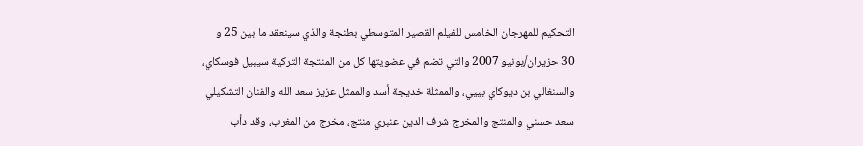التحكيم للمهرجان الخامس للفيلم القصير المتوسطي بطنجة والذي سينعقد ما بين 25 و 30 حزيران/يونيو 2007 والتي تضم في عضويتها كل من المنتجة التركية سيبيل فوسكاي، والسنغالي بن ديوكاي بييي، والممثلة خديجة أسد والممثل عزيز سعد الله والفنان التشكيلي سعد حسني والمنتج والمخرج شرف الدين عنبري منتج، مخرج من المغرب، وقد دأب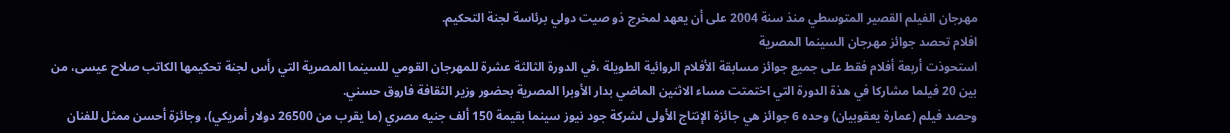مهرجان الفيلم القصير المتوسطي منذ سنة 2004 على أن يعهد لمخرج ذو صيت دولي برئاسة لجنة التحكيم.
افلام تحصد جوائز مهرجان السينما المصرية
استحوذت أربعة أفلام فقط على جميع جوائز مسابقة الأفلام الروائية الطويلة ،في الدورة الثالثة عشرة للمهرجان القومي للسينما المصرية التي رأس لجنة تحكيمها الكاتب صلاح عيسى، من بين 20 فيلما مشاركا في هذة الدورة التي اختمتت مساء الاثنين الماضي بدار الأوبرا المصرية بحضور وزير الثقافة فاروق حسني.
وحصد فيلم (عمارة يعقوبيان) وحده 6 جوائز هي جائزة الإنتاج الأولى لشركة جود نيوز سينما بقيمة 150 ألف جنيه مصري (ما يقرب من 26500 دولار أمريكي)، وجائزة أحسن ممثل للفنان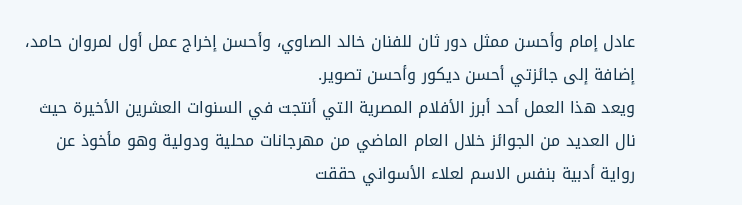عادل إمام وأحسن ممثل دور ثان للفنان خالد الصاوي، وأحسن إخراج عمل أول لمروان حامد، إضافة إلى جائزتي أحسن ديكور وأحسن تصوير.
ويعد هذا العمل أحد أبرز الأفلام المصرية التي أنتجت في السنوات العشرين الأخيرة حيث نال العديد من الجوائز خلال العام الماضي من مهرجانات محلية ودولية وهو مأخوذ عن رواية أدبية بنفس الاسم لعلاء الأسواني حققت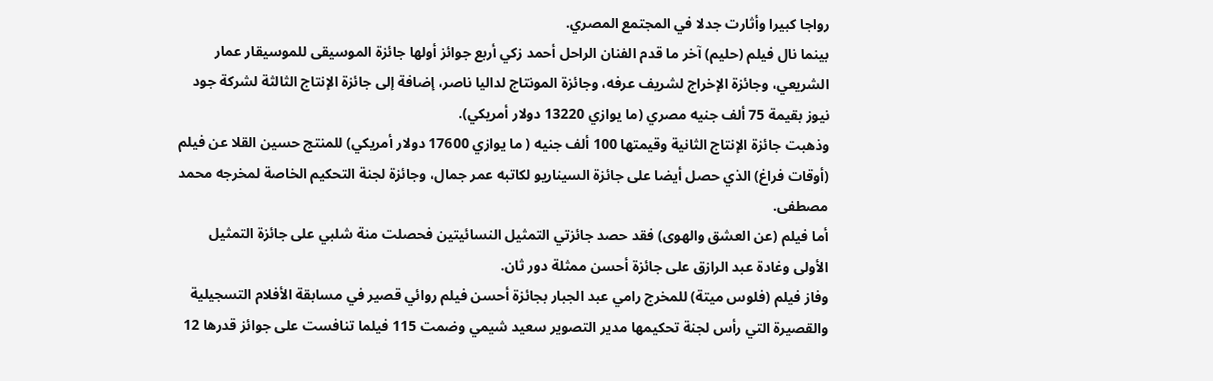رواجا كبيرا وأثارت جدلا في المجتمع المصري.
بينما نال فيلم (حليم) آخر ما قدم الفنان الراحل أحمد زكي أربع جوائز أولها جائزة الموسيقى للموسيقار عمار الشريعي، وجائزة الإخراج لشريف عرفه، وجائزة المونتاج لداليا ناصر، إضافة إلى جائزة الإنتاج الثالثة لشركة جود نيوز بقيمة 75 ألف جنيه مصري (ما يوازي 13220 دولار أمريكي).
وذهبت جائزة الإنتاج الثانية وقيمتها 100 ألف جنيه ( ما يوازي 17600 دولار أمريكي) للمنتج حسين القلا عن فيلم (أوقات فراغ) الذي حصل أيضا على جائزة السيناريو لكاتبه عمر جمال، وجائزة لجنة التحكيم الخاصة لمخرجه محمد مصطفى.
أما فيلم (عن العشق والهوى) فقد حصد جائزتي التمثيل النسائيتين فحصلت منة شلبي على جائزة التمثيل الأولى وغادة عبد الرازق على جائزة أحسن ممثلة دور ثان.
وفاز فيلم (فلوس ميتة) للمخرج رامي عبد الجبار بجائزة أحسن فيلم روائي قصير في مسابقة الأفلام التسجيلية والقصيرة التي رأس لجنة تحكيمها مدير التصوير سعيد شيمي وضمت 115 فيلما تنافست على جوائز قدرها 12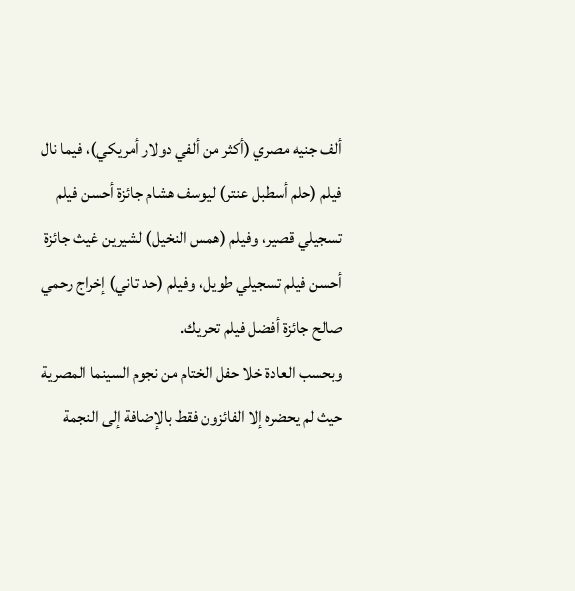ألف جنيه مصري (أكثر من ألفي دولار أمريكي)، فيما نال فيلم (حلم أسطبل عنتر) ليوسف هشام جائزة أحسن فيلم تسجيلي قصير، وفيلم (همس النخيل) لشيرين غيث جائزة أحسن فيلم تسجيلي طويل، وفيلم (حد تاني) إخراج رحمي صالح جائزة أفضل فيلم تحريك.
وبحسب العادة خلا حفل الختام من نجوم السينما المصرية حيث لم يحضره إلا الفائزون فقط بالإضافة إلى النجمة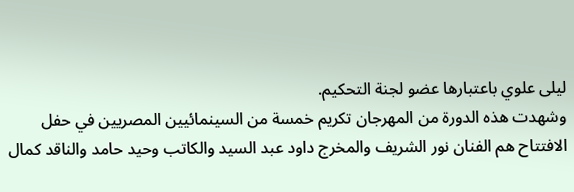ليلى علوي باعتبارها عضو لجنة التحكيم.
وشهدت هذه الدورة من المهرجان تكريم خمسة من السينمائيين المصريين في حفل الافتتاح هم الفنان نور الشريف والمخرج داود عبد السيد والكاتب وحيد حامد والناقد كمال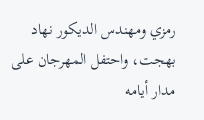رمزي ومهندس الديكور نهاد بهجت، واحتفل المهرجان على مدار أيامه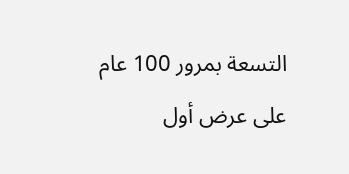التسعة بمرور 100 عام على عرض أول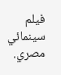فيلم سينمائي مصري.